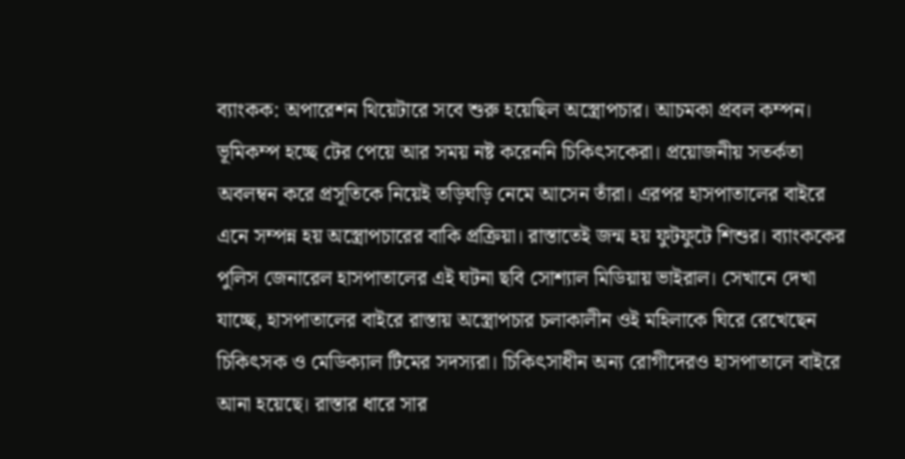ব্যাংকক: অপারেশন থিয়েটারে সবে শুরু হয়েছিল অস্ত্রোপচার। আচমকা প্রবল কম্পন। ভূমিকম্প হচ্ছে টের পেয়ে আর সময় নষ্ট করেননি চিকিৎসকেরা। প্রয়োজনীয় সতর্কতা অবলম্বন করে প্রসূতিকে নিয়েই তড়িঘড়ি নেমে আসেন তাঁরা। এরপর হাসপাতালের বাইরে এনে সম্পন্ন হয় অস্ত্রোপচারের বাকি প্রক্রিয়া। রাস্তাতেই জন্ম হয় ফুটফুটে শিশুর। ব্যাংককের পুলিস জেনারেল হাসপাতালের এই ঘটনা ছবি সোশ্যাল মিডিয়ায় ভাইরাল। সেখানে দেখা যাচ্ছে, হাসপাতালের বাইরে রাস্তায় অস্ত্রোপচার চলাকালীন ওই মহিলাকে ঘিরে রেখেছেন চিকিৎসক ও মেডিক্যাল টিমের সদস্যরা। চিকিৎসাধীন অন্য রোগীদেরও হাসপাতালে বাইরে আনা হয়েছে। রাস্তার ধারে সার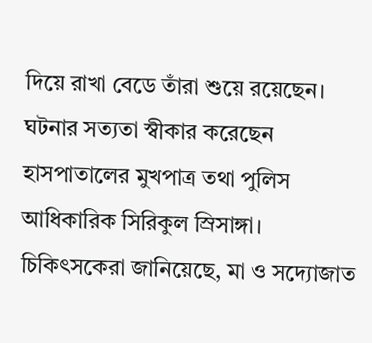দিয়ে রাখা বেডে তাঁরা শুয়ে রয়েছেন। ঘটনার সত্যতা স্বীকার করেছেন হাসপাতালের মুখপাত্র তথা পুলিস আধিকারিক সিরিকুল স্রিসাঙ্গা। চিকিৎসকেরা জানিয়েছে, মা ও সদ্যোজাত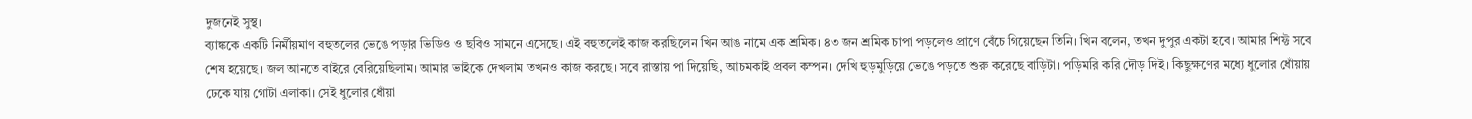দুজনেই সুস্থ।
ব্যাঙ্ককে একটি নির্মীয়মাণ বহুতলের ভেঙে পড়ার ভিডিও ও ছবিও সামনে এসেছে। এই বহুতলেই কাজ করছিলেন খিন আঙ নামে এক শ্রমিক। ৪৩ জন শ্রমিক চাপা পড়লেও প্রাণে বেঁচে গিয়েছেন তিনি। খিন বলেন, তখন দুপুর একটা হবে। আমার শিফ্ট সবে শেষ হয়েছে। জল আনতে বাইরে বেরিয়েছিলাম। আমার ভাইকে দেখলাম তখনও কাজ করছে। সবে রাস্তায় পা দিয়েছি, আচমকাই প্রবল কম্পন। দেখি হুড়মুড়িয়ে ভেঙে পড়তে শুরু করেছে বাড়িটা। পড়িমরি করি দৌড় দিই। কিছুক্ষণের মধ্যে ধুলোর ধোঁয়ায় ঢেকে যায় গোটা এলাকা। সেই ধুলোর ধোঁয়া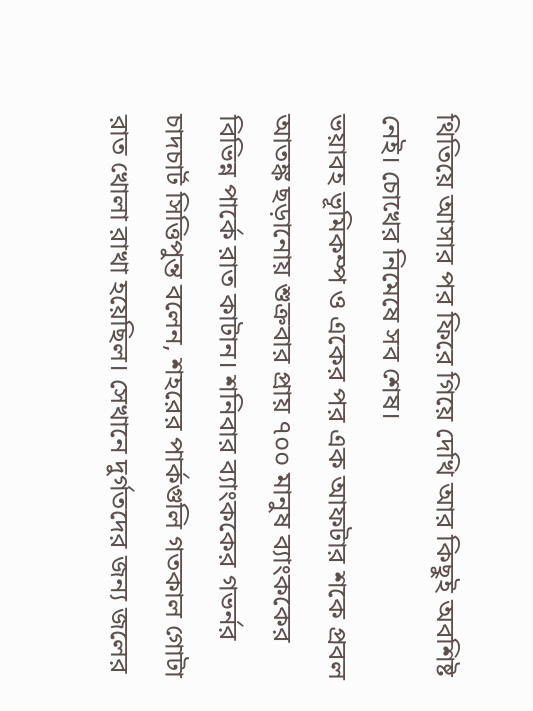থিতিয়ে আসার পর ফিরে গিয়ে দেখি আর কিছুই অবশিষ্ট নেই। চোখের নিমেষে সব শেষ।
ভয়াবহ ভূমিকম্প ও একের পর এক আফটার শকে প্রবল আতঙ্ক ছড়ানোয় শুক্রবার প্রায় ৭০০ মানুষ ব্যাংককের বিভিন্ন পার্কে রাত কাটান। শনিবার ব্যাংককের গভর্নর চাদচার্ট সিত্তিপুন্ত বলেন, শহরের পার্কগুলি গতকাল গোটা রাত খোলা রাখা হয়েছিল। সেখানে দুর্গতদের জন্য জলের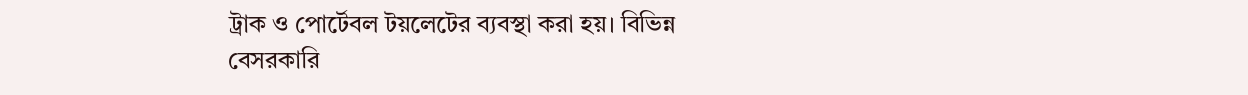ট্রাক ও পোর্টেবল টয়লেটের ব্যবস্থা করা হয়। বিভিন্ন বেসরকারি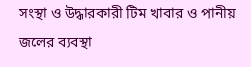সংস্থা ও উদ্ধারকারী টিম খাবার ও পানীয় জলের ব্যবস্থা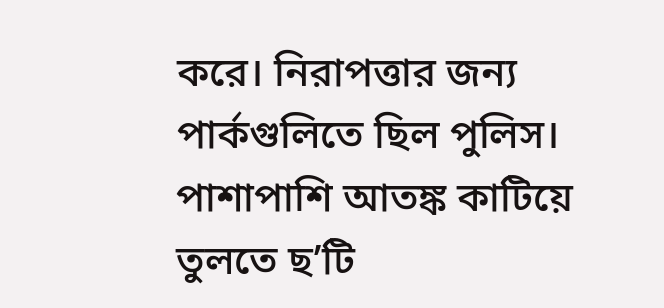করে। নিরাপত্তার জন্য পার্কগুলিতে ছিল পুলিস। পাশাপাশি আতঙ্ক কাটিয়ে তুলতে ছ’টি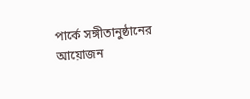পার্কে সঙ্গীতানুষ্ঠানের আয়োজন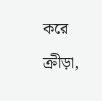করে ক্রীড়া,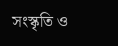সংস্কৃতি ও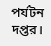পর্যটন দপ্তর।